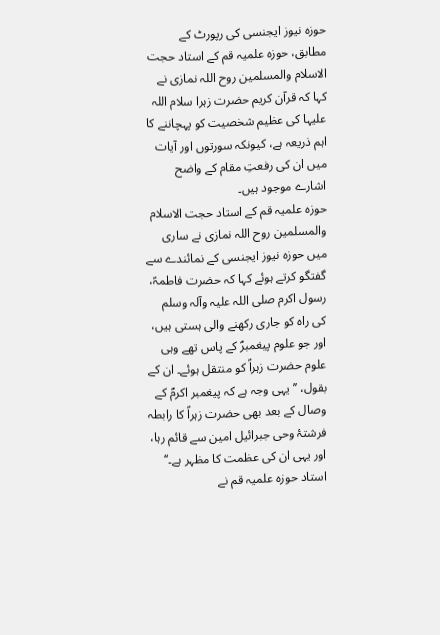حوزہ نیوز ایجنسی کی رپورٹ کے مطابق، حوزہ علمیہ قم کے استاد حجت الاسلام والمسلمین روح اللہ نمازی نے کہا کہ قرآن کریم حضرت زہرا سلام اللہ علیہا کی عظیم شخصیت کو پہچاننے کا اہم ذریعہ ہے، کیونکہ سورتوں اور آیات میں ان کی رفعتِ مقام کے واضح اشارے موجود ہیں۔
حوزہ علمیہ قم کے استاد حجت الاسلام والمسلمین روح اللہ نمازی نے ساری میں حوزہ نیوز ایجنسی کے نمائندے سے گفتگو کرتے ہوئے کہا کہ حضرت فاطمہؑ، رسول اکرم صلی اللہ علیہ وآلہ وسلم کی راہ کو جاری رکھنے والی ہستی ہیں، اور جو علوم پیغمبرؐ کے پاس تھے وہی علوم حضرت زہراؑ کو منتقل ہوئے۔ ان کے بقول، ’’یہی وجہ ہے کہ پیغمبر اکرمؐ کے وصال کے بعد بھی حضرت زہراؑ کا رابطہ فرشتۂ وحی جبرائیل امین سے قائم رہا، اور یہی ان کی عظمت کا مظہر ہے۔‘‘
استاد حوزہ علمیہ قم نے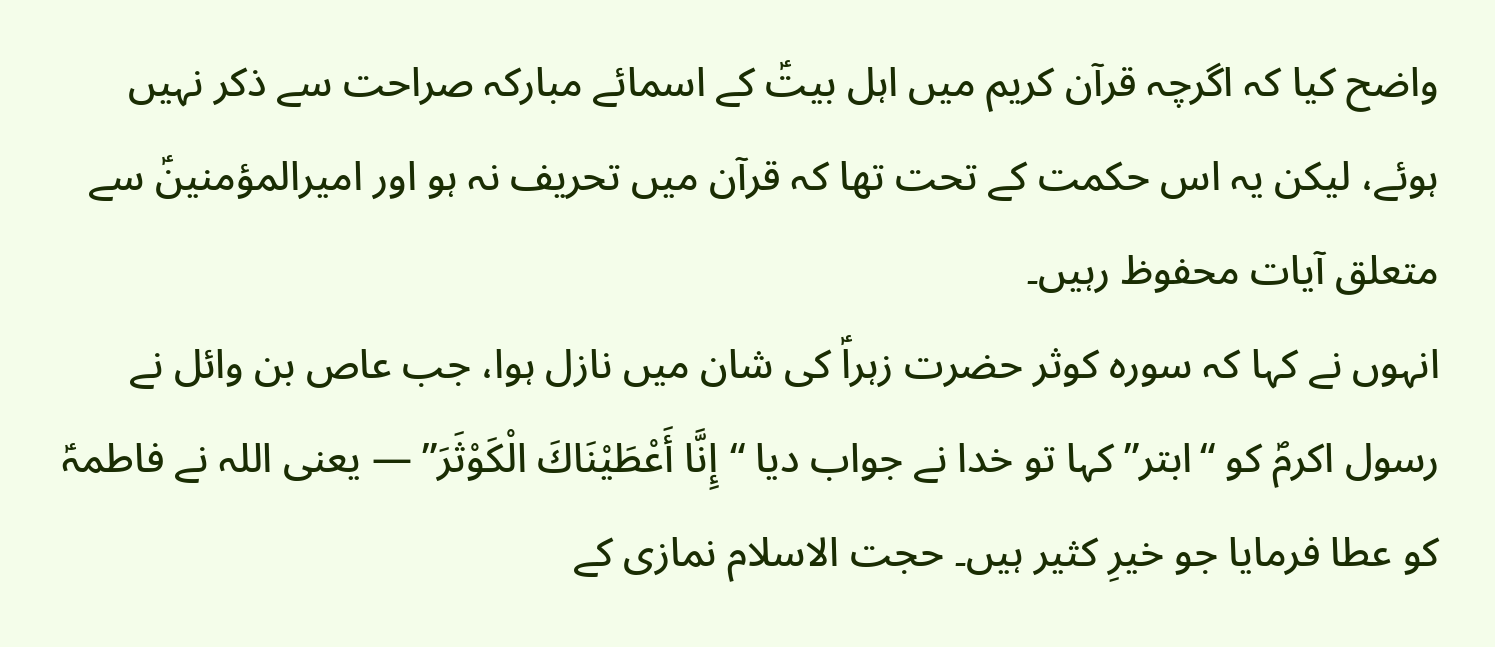واضح کیا کہ اگرچہ قرآن کریم میں اہل بیتؑ کے اسمائے مبارکہ صراحت سے ذکر نہیں ہوئے، لیکن یہ اس حکمت کے تحت تھا کہ قرآن میں تحریف نہ ہو اور امیرالمؤمنینؑ سے متعلق آیات محفوظ رہیں۔
انہوں نے کہا کہ سورہ کوثر حضرت زہراؑ کی شان میں نازل ہوا، جب عاص بن وائل نے رسول اکرمؐ کو “ابتر” کہا تو خدا نے جواب دیا “إِنَّا أَعْطَيْنَاكَ الْكَوْثَرَ” — یعنی اللہ نے فاطمہؑ کو عطا فرمایا جو خیرِ کثیر ہیں۔ حجت الاسلام نمازی کے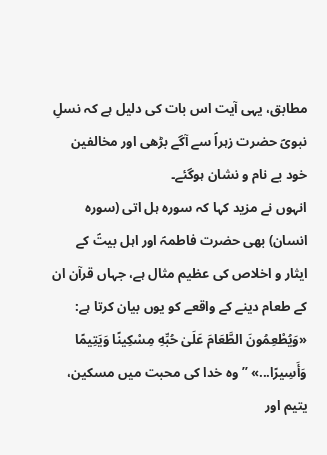مطابق، یہی آیت اس بات کی دلیل ہے کہ نسلِ نبویؐ حضرت زہراؑ سے آگے بڑھی اور مخالفین خود بے نام و نشان ہوگئے۔
انہوں نے مزید کہا کہ سورہ ہل اتی (سورہ انسان) بھی حضرت فاطمہؑ اور اہل بیتؑ کے ایثار و اخلاص کی عظیم مثال ہے، جہاں قرآن ان کے طعام دینے کے واقعے کو یوں بیان کرتا ہے: «وَيُطْعِمُونَ الطَّعَامَ عَلَىٰ حُبِّهِ مِسْكِينًا وَيَتِيمًا وَأَسِيرًا...» ’’وہ خدا کی محبت میں مسکین، یتیم اور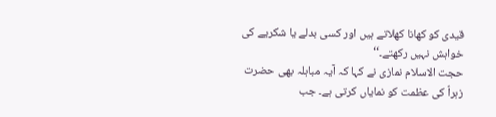قیدی کو کھانا کھلاتے ہیں اور کسی بدلے یا شکریے کی خواہش نہیں رکھتے۔‘‘
حجت الاسلام نمازی نے کہا کہ آیہ مباہلہ بھی حضرت زہراؑ کی عظمت کو نمایاں کرتی ہے۔ جب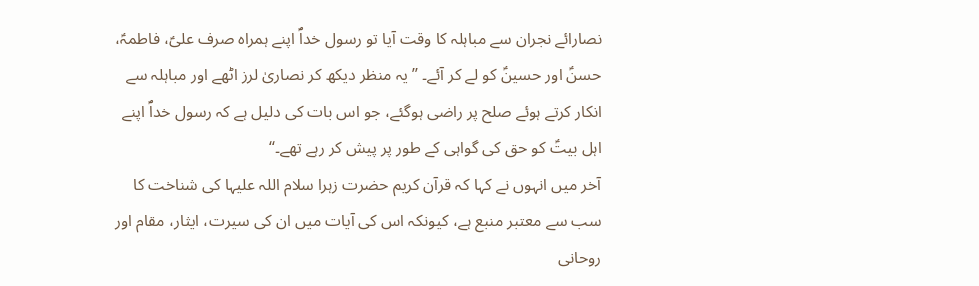نصارائے نجران سے مباہلہ کا وقت آیا تو رسول خداؐ اپنے ہمراہ صرف علیؑ، فاطمہؑ، حسنؑ اور حسینؑ کو لے کر آئے۔ ’’یہ منظر دیکھ کر نصاریٰ لرز اٹھے اور مباہلہ سے انکار کرتے ہوئے صلح پر راضی ہوگئے، جو اس بات کی دلیل ہے کہ رسول خداؐ اپنے اہل بیتؑ کو حق کی گواہی کے طور پر پیش کر رہے تھے۔‘‘
آخر میں انہوں نے کہا کہ قرآن کریم حضرت زہرا سلام اللہ علیہا کی شناخت کا سب سے معتبر منبع ہے، کیونکہ اس کی آیات میں ان کی سیرت، ایثار، مقام اور روحانی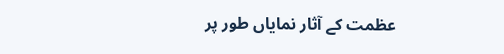عظمت کے آثار نمایاں طور پر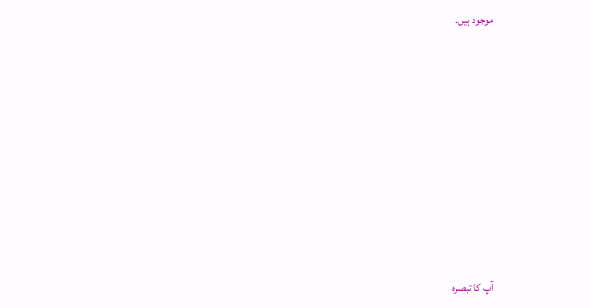موجود ہیں۔









آپ کا تبصرہ